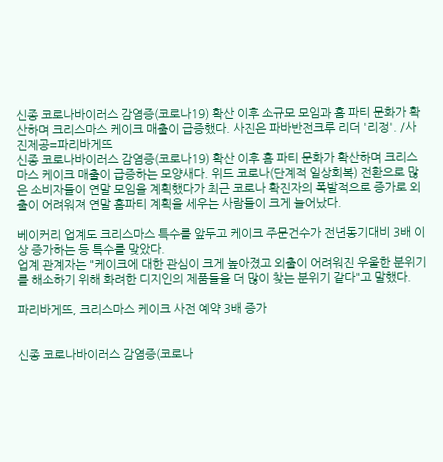신종 코로나바이러스 감염증(코로나19) 확산 이후 소규모 모임과 홈 파티 문화가 확산하며 크리스마스 케이크 매출이 급증했다. 사진은 파바반전크루 리더 '리정'. /사진제공=파리바게뜨
신종 코로나바이러스 감염증(코로나19) 확산 이후 홈 파티 문화가 확산하며 크리스마스 케이크 매출이 급증하는 모양새다. 위드 코로나(단계적 일상회복) 전환으로 많은 소비자들이 연말 모임을 계획했다가 최근 코로나 확진자의 폭발적으로 증가로 외출이 어려워져 연말 홈파티 계획을 세우는 사람들이 크게 늘어났다.

베이커리 업계도 크리스마스 특수를 앞두고 케이크 주문건수가 전년동기대비 3배 이상 증가하는 등 특수를 맞았다.
업계 관계자는 "케이크에 대한 관심이 크게 높아졌고 외출이 어려워진 우울한 분위기를 해소하기 위해 화려한 디지인의 제품들을 더 많이 찾는 분위기 같다"고 말했다.

파리바게뜨, 크리스마스 케이크 사전 예약 3배 증가


신종 코로나바이러스 감염증(코로나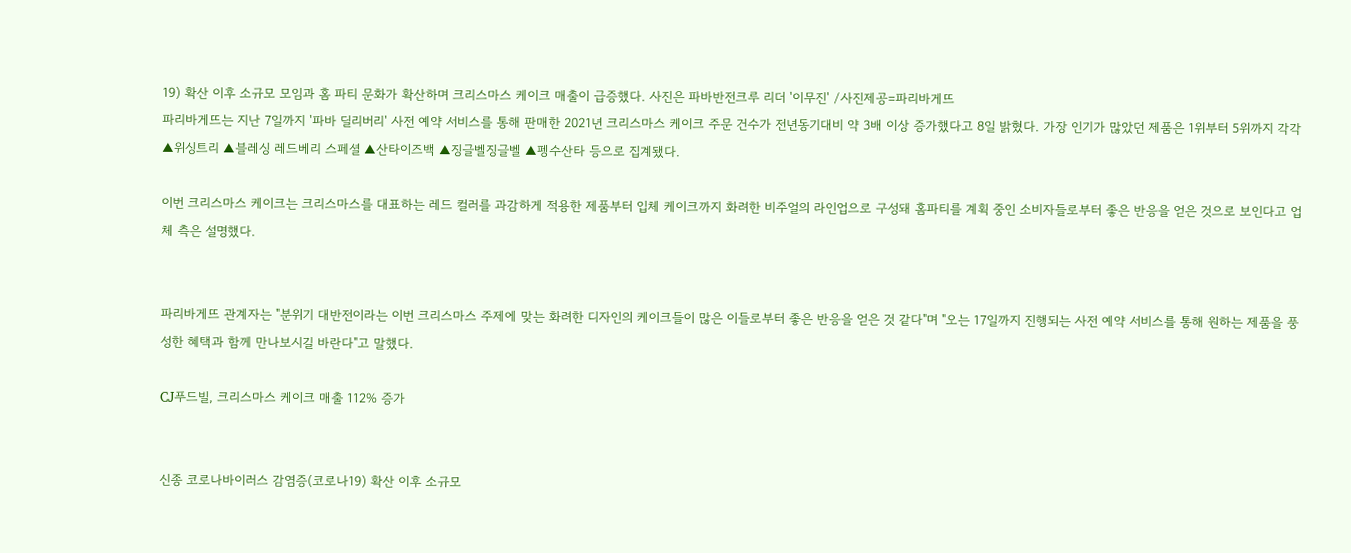19) 확산 이후 소규모 모임과 홈 파티 문화가 확산하며 크리스마스 케이크 매출이 급증했다. 사진은 파바반전크루 리더 '이무진' /사진제공=파리바게뜨
파리바게뜨는 지난 7일까지 '파바 딜리버리' 사전 예약 서비스를 통해 판매한 2021년 크리스마스 케이크 주문 건수가 전년동기대비 약 3배 이상 증가했다고 8일 밝혔다. 가장 인기가 많았던 제품은 1위부터 5위까지 각각 ▲위싱트리 ▲블레싱 레드베리 스페셜 ▲산타이즈백 ▲징글벨징글벨 ▲펭수산타 등으로 집계됐다.

이번 크리스마스 케이크는 크리스마스를 대표하는 레드 컬러를 과감하게 적용한 제품부터 입체 케이크까지 화려한 비주얼의 라인업으로 구성돼 홈파티를 계획 중인 소비자들로부터 좋은 반응을 얻은 것으로 보인다고 업체 측은 설명했다.


파리바게뜨 관계자는 "분위기 대반전이라는 이번 크리스마스 주제에 맞는 화려한 디자인의 케이크들이 많은 이들로부터 좋은 반응을 얻은 것 같다"며 "오는 17일까지 진행되는 사전 예약 서비스를 통해 원하는 제품을 풍성한 혜택과 함께 만나보시길 바란다"고 말했다.

CJ푸드빌, 크리스마스 케이크 매출 112% 증가


신종 코로나바이러스 감염증(코로나19) 확산 이후 소규모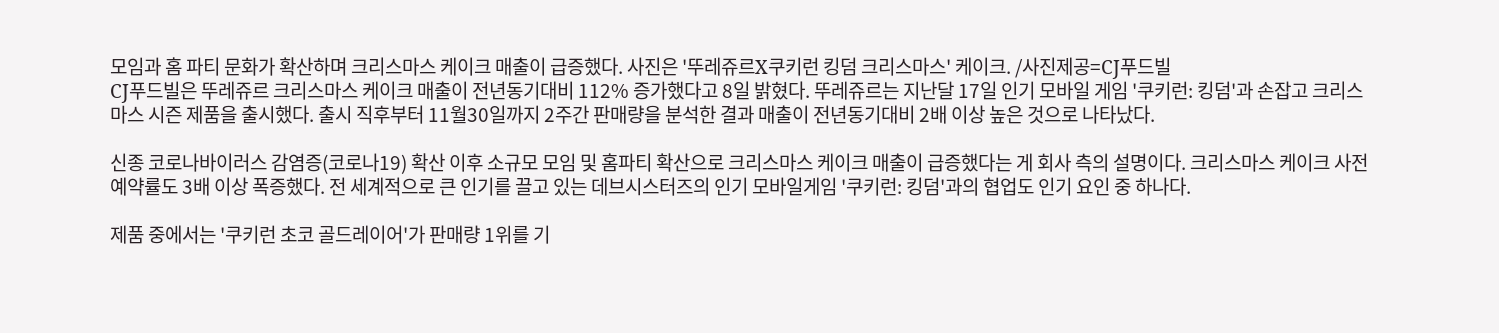모임과 홈 파티 문화가 확산하며 크리스마스 케이크 매출이 급증했다. 사진은 '뚜레쥬르X쿠키런 킹덤 크리스마스' 케이크. /사진제공=CJ푸드빌
CJ푸드빌은 뚜레쥬르 크리스마스 케이크 매출이 전년동기대비 112% 증가했다고 8일 밝혔다. 뚜레쥬르는 지난달 17일 인기 모바일 게임 '쿠키런: 킹덤'과 손잡고 크리스마스 시즌 제품을 출시했다. 출시 직후부터 11월30일까지 2주간 판매량을 분석한 결과 매출이 전년동기대비 2배 이상 높은 것으로 나타났다.

신종 코로나바이러스 감염증(코로나19) 확산 이후 소규모 모임 및 홈파티 확산으로 크리스마스 케이크 매출이 급증했다는 게 회사 측의 설명이다. 크리스마스 케이크 사전 예약률도 3배 이상 폭증했다. 전 세계적으로 큰 인기를 끌고 있는 데브시스터즈의 인기 모바일게임 '쿠키런: 킹덤'과의 협업도 인기 요인 중 하나다.

제품 중에서는 '쿠키런 초코 골드레이어'가 판매량 1위를 기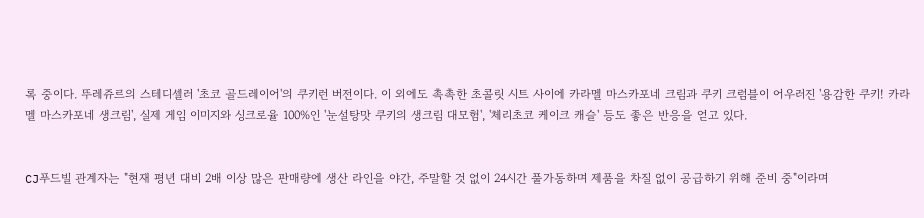록 중이다. 뚜레쥬르의 스테디셀러 '초코 골드레이어'의 쿠키런 버전이다. 이 외에도 촉촉한 초콜릿 시트 사이에 카라멜 마스카포네 크림과 쿠키 크럼블이 어우러진 '용감한 쿠키! 카라멜 마스카포네 생크림', 실제 게임 이미지와 싱크로율 100%인 '눈설탕맛 쿠키의 생크림 대모험', '체리초코 케이크 캐슬' 등도 좋은 반응을 얻고 있다.


CJ푸드빌 관계자는 "현재 평년 대비 2배 이상 많은 판매량에 생산 라인을 야간, 주말할 것 없이 24시간 풀가동하며 제품을 차질 없이 공급하기 위해 준비 중"이라며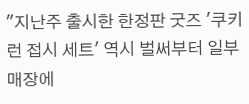"지난주 출시한 한정판 굿즈 '쿠키런 접시 세트' 역시 벌써부터 일부 매장에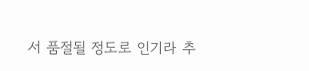서 품절될 정도로 인기라 추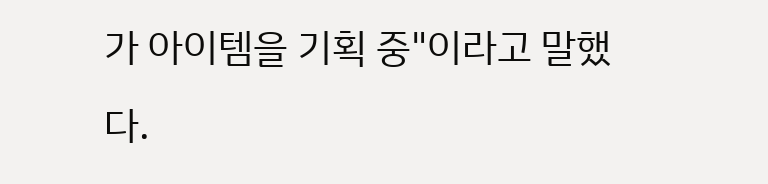가 아이템을 기획 중"이라고 말했다.